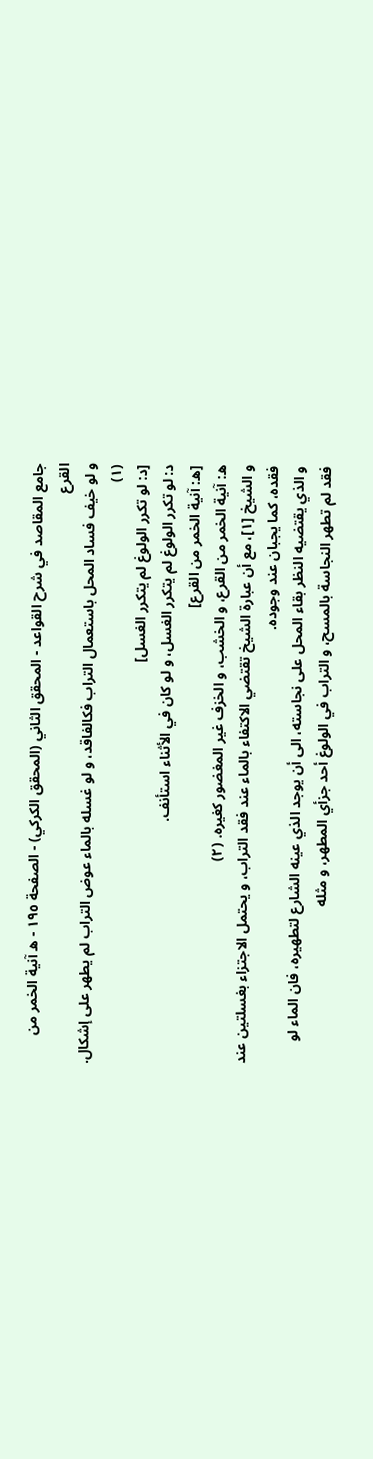جامع المقاصد في شرح القواعد - المحقق الثاني (المحقق الكركي) - الصفحة ١٩٥ - ه آنية الخمر من القرع
و لو خيف فساد المحل باستعمال التراب فكالفاقد، و لو غسله بالماء عوض التراب لم يطهر على إشكال. (١)
[د: لو تكرر الولوغ لم يتكرر الغسل]
د: لو تكرر الولوغ لم يتكرر الغسل، و لو كان في الأثناء استأنف.
[ه: آنية الخمر من القرع]
ه: آنية الخمر من القرع، و الخشب، و الخزف غير المغضور كغيره. (٢)
و الشيخ [١]، مع أن عبارة الشيخ تقتضي الاكتفاء بالماء عند فقد التراب، و يحتمل الاجتزاء بغسلتين عند فقده، كما يجبان عند وجوده.
و الذي يقتضيه النظر بقاء المحل على نجاسته، الى أن يوجد الذي عينه الشارع لتطهيره، فان الماء لو فقد لم تطهر النجاسة بالمسح، و التراب في الولوغ أحد جزأي المطهر، و مثله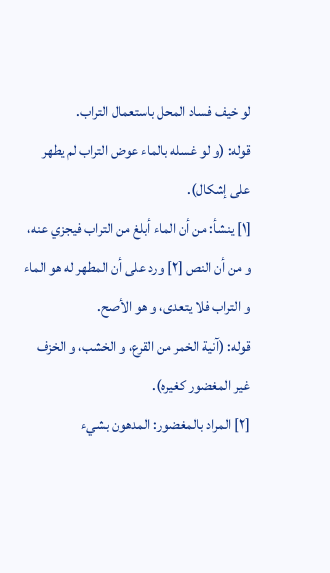لو خيف فساد المحل باستعمال التراب.
قوله: (و لو غسله بالماء عوض التراب لم يطهر على إشكال).
[١] ينشأ: من أن الماء أبلغ من التراب فيجزي عنه، و من أن النص [٢] ورد على أن المطهر له هو الماء و التراب فلا يتعدى، و هو الأصح.
قوله: (آنية الخمر من القرع، و الخشب، و الخزف غير المغضور كغيره).
[٢] المراد بالمغضور: المدهون بشيء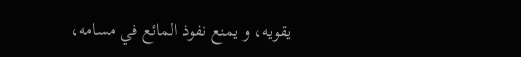يقويه، و يمنع نفوذ المائع في مسامه،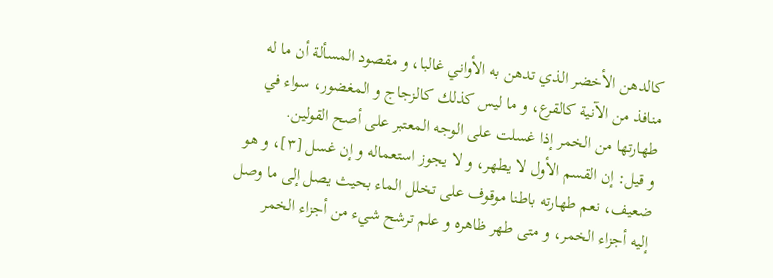كالدهن الأخضر الذي تدهن به الأواني غالبا، و مقصود المسألة أن ما له منافذ من الآنية كالقرع، و ما ليس كذلك كالزجاج و المغضور، سواء في طهارتها من الخمر إذا غسلت على الوجه المعتبر على أصح القولين.
و قيل: إن القسم الأول لا يطهر، و لا يجوز استعماله و إن غسل [٣]، و هو ضعيف، نعم طهارته باطنا موقوف على تخلل الماء بحيث يصل إلى ما وصل إليه أجزاء الخمر، و متى طهر ظاهره و علم ترشح شيء من أجزاء الخمر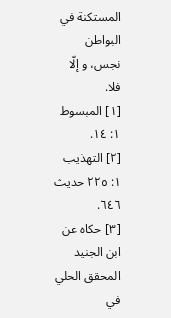المستكنة في البواطن نجس، و إلّا فلا.
[١] المبسوط ١: ١٤.
[٢] التهذيب ١: ٢٢٥ حديث ٦٤٦.
[٣] حكاه عن ابن الجنيد المحقق الحلي في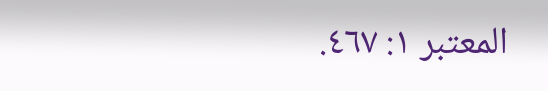المعتبر ١: ٤٦٧.